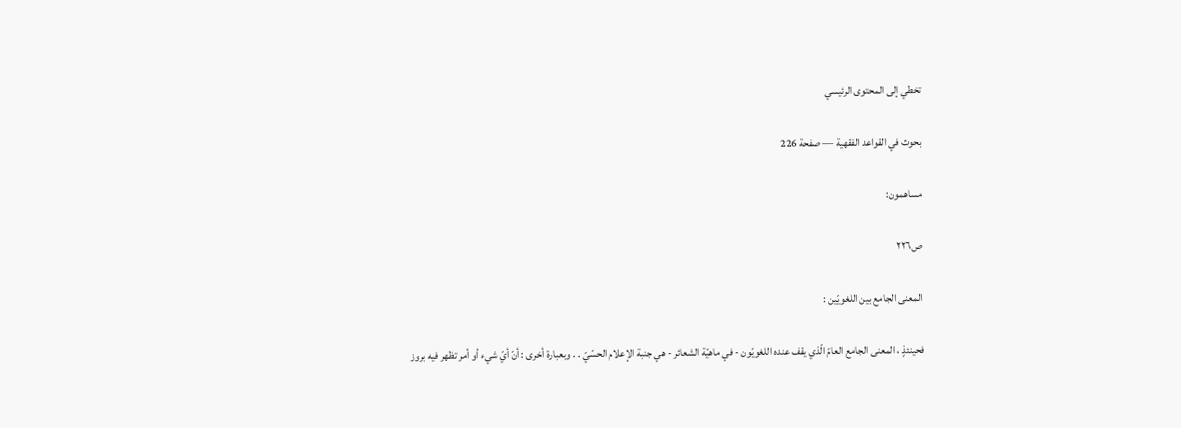تخطي إلى المحتوى الرئيسي

بحوث في القواعد الفقهية — صفحة 226

مساهمون:

ص٢٢٦

المعنى الجامع بين اللغويّين :

فحينئذٍ ، المعنى الجامع العامّ الّذي يقف عنده اللغويّون - في ماهيّة الشعائر - هي جنبة الإعلام الحسّيّ . . وبعبارة أخرى : أنّ أيّ شيء أو أمر تظهر فيه بروز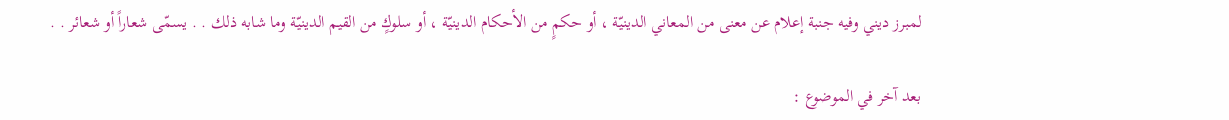لمبرز ديني وفيه جنبة إعلام عن معنى من المعاني الدينيّة ، أو حكمٍ من الأحكام الدينيّة ، أو سلوكٍ من القيم الدينيّة وما شابه ذلك . . يسمّى شعاراً أو شعائر . .

بعد آخر في الموضوع :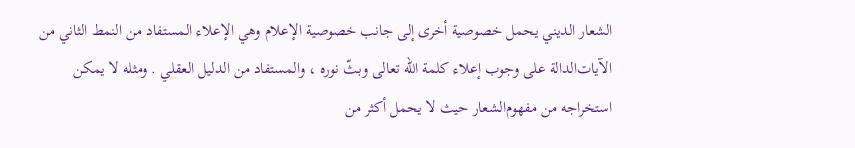الشعار الديني يحمل خصوصية أخرى إلى جانب خصوصية الإعلام وهي الإعلاء المستفاد من النمط الثاني من الآيات‌الدالة على وجوب إعلاء كلمة الله تعالى وبثّ نوره ، والمستفاد من الدليل العقلي . ومثله لا يمكن استخراجه من مفهوم‌الشعار حيث لا يحمل أكثر من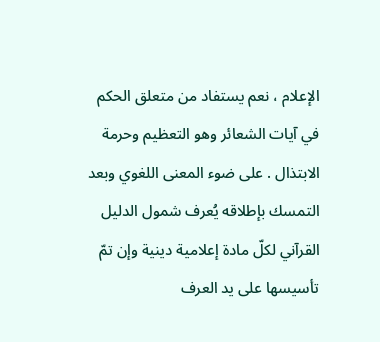الإعلام ، نعم يستفاد من متعلق الحكم في آيات الشعائر وهو التعظيم وحرمة الابتذال . على ضوء المعنى اللغوي وبعد التمسك بإطلاقه يُعرف شمول الدليل القرآني لكلّ مادة إعلامية دينية وإن تمّ تأسيسها على يد العرف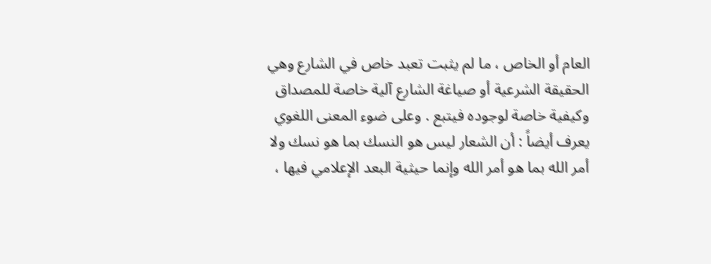العام أو الخاص ، ما لم يثبت تعبد خاص في الشارع وهي الحقيقة الشرعية أو صياغة الشارع آلية خاصة للمصداق وكيفية خاصة لوجوده فيتبع . وعلى ضوء المعنى اللغوي يعرف أيضاً : أن الشعار ليس هو النسك بما هو نسك ولا أمر الله بما هو أمر الله وإنما حيثية البعد الإعلامي فيها ،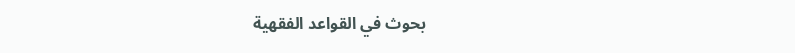بحوث في القواعد الفقهية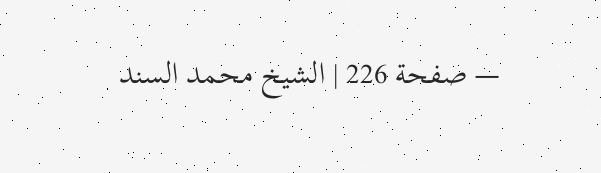— صفحة 226 | الشيخ محمد السند